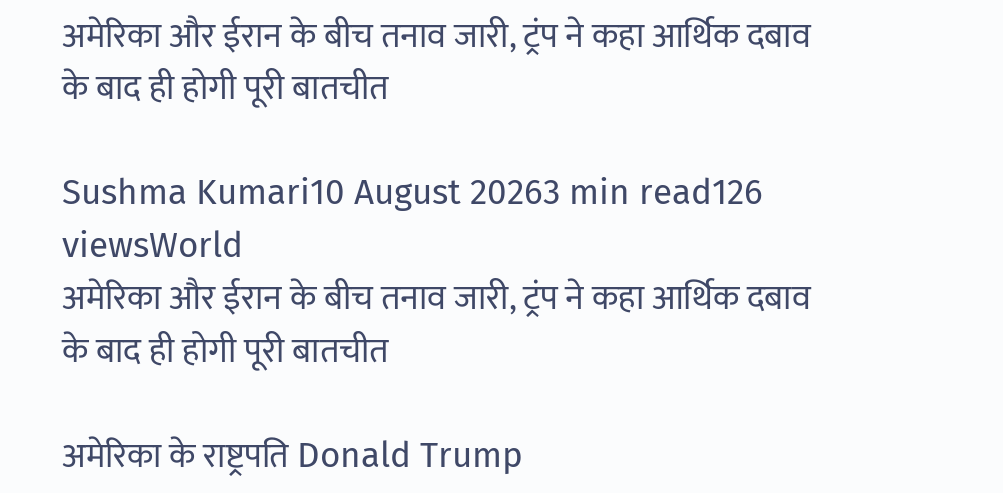अमेरिका और ईरान के बीच तनाव जारी, ट्रंप ने कहा आर्थिक दबाव के बाद ही होगी पूरी बातचीत

Sushma Kumari10 August 20263 min read126 viewsWorld
अमेरिका और ईरान के बीच तनाव जारी, ट्रंप ने कहा आर्थिक दबाव के बाद ही होगी पूरी बातचीत

अमेरिका के राष्ट्रपति Donald Trump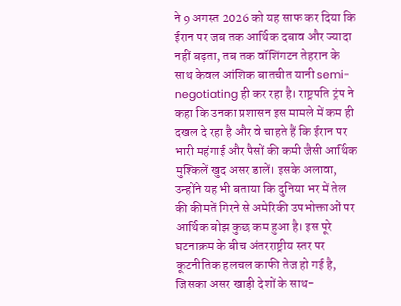ने 9 अगस्त 2026 को यह साफ कर दिया कि ईरान पर जब तक आर्थिक दबाव और ज्यादा नहीं बढ़ता, तब तक वॉशिंगटन तेहरान के साथ केवल आंशिक बातचीत यानी semi-negotiating ही कर रहा है। राष्ट्रपति ट्रंप ने कहा कि उनका प्रशासन इस मामले में कम ही दखल दे रहा है और वे चाहते हैं कि ईरान पर भारी महंगाई और पैसों की कमी जैसी आर्थिक मुश्किलें खुद असर डालें। इसके अलावा, उन्होंने यह भी बताया कि दुनिया भर में तेल की कीमतें गिरने से अमेरिकी उपभोक्ताओं पर आर्थिक बोझ कुछ कम हुआ है। इस पूरे घटनाक्रम के बीच अंतरराष्ट्रीय स्तर पर कूटनीतिक हलचल काफी तेज हो गई है, जिसका असर खाड़ी देशों के साथ-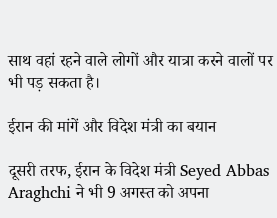साथ वहां रहने वाले लोगों और यात्रा करने वालों पर भी पड़ सकता है।

ईरान की मांगें और विदेश मंत्री का बयान

दूसरी तरफ, ईरान के विदेश मंत्री Seyed Abbas Araghchi ने भी 9 अगस्त को अपना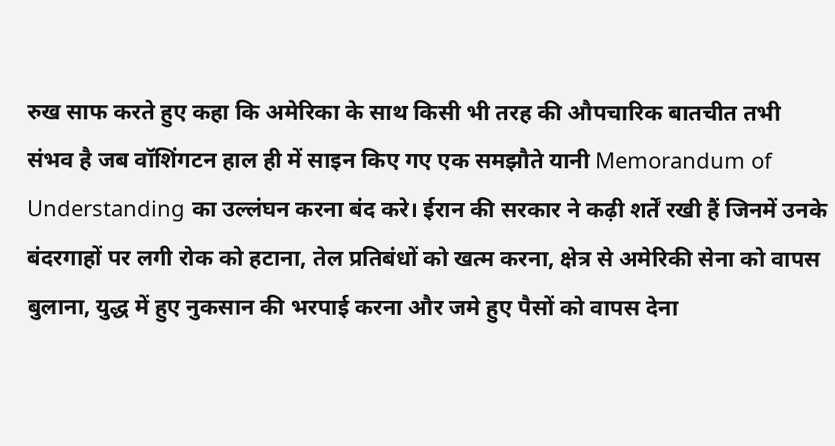रुख साफ करते हुए कहा कि अमेरिका के साथ किसी भी तरह की औपचारिक बातचीत तभी संभव है जब वॉशिंगटन हाल ही में साइन किए गए एक समझौते यानी Memorandum of Understanding का उल्लंघन करना बंद करे। ईरान की सरकार ने कढ़ी शर्तें रखी हैं जिनमें उनके बंदरगाहों पर लगी रोक को हटाना, तेल प्रतिबंधों को खत्म करना, क्षेत्र से अमेरिकी सेना को वापस बुलाना, युद्ध में हुए नुकसान की भरपाई करना और जमे हुए पैसों को वापस देना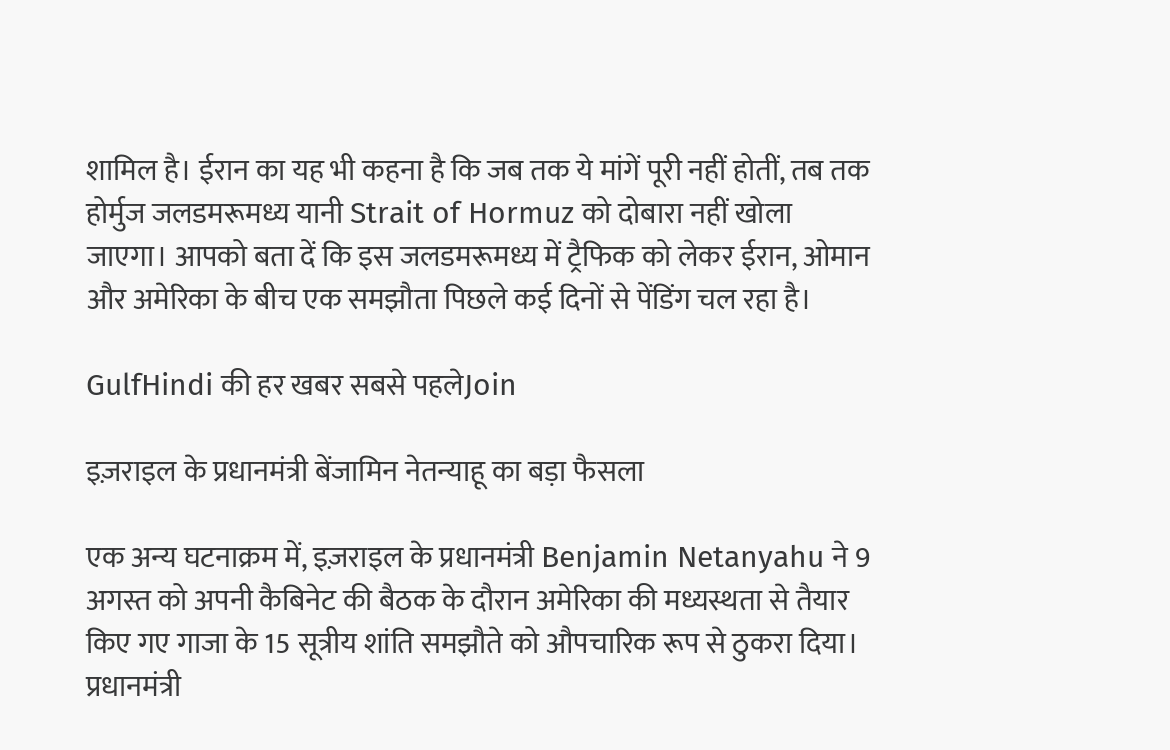शामिल है। ईरान का यह भी कहना है कि जब तक ये मांगें पूरी नहीं होतीं, तब तक होर्मुज जलडमरूमध्य यानी Strait of Hormuz को दोबारा नहीं खोला जाएगा। आपको बता दें कि इस जलडमरूमध्य में ट्रैफिक को लेकर ईरान, ओमान और अमेरिका के बीच एक समझौता पिछले कई दिनों से पेंडिंग चल रहा है।

GulfHindi की हर खबर सबसे पहलेJoin

इज़राइल के प्रधानमंत्री बेंजामिन नेतन्याहू का बड़ा फैसला

एक अन्य घटनाक्रम में, इज़राइल के प्रधानमंत्री Benjamin Netanyahu ने 9 अगस्त को अपनी कैबिनेट की बैठक के दौरान अमेरिका की मध्यस्थता से तैयार किए गए गाजा के 15 सूत्रीय शांति समझौते को औपचारिक रूप से ठुकरा दिया। प्रधानमंत्री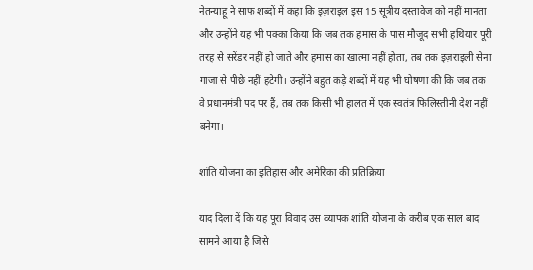नेतन्याहू ने साफ शब्दों में कहा कि इज़राइल इस 15 सूत्रीय दस्तावेज को नहीं मानता और उन्होंने यह भी पक्का किया कि जब तक हमास के पास मौजूद सभी हथियार पूरी तरह से सरेंडर नहीं हो जाते और हमास का खात्मा नहीं होता, तब तक इज़राइली सेना गाजा से पीछे नहीं हटेगी। उन्होंने बहुत कड़े शब्दों में यह भी घोषणा की कि जब तक वे प्रधानमंत्री पद पर हैं, तब तक किसी भी हालत में एक स्वतंत्र फिलिस्तीनी देश नहीं बनेगा।

शांति योजना का इतिहास और अमेरिका की प्रतिक्रिया

याद दिला दें कि यह पूरा विवाद उस व्यापक शांति योजना के करीब एक साल बाद सामने आया है जिसे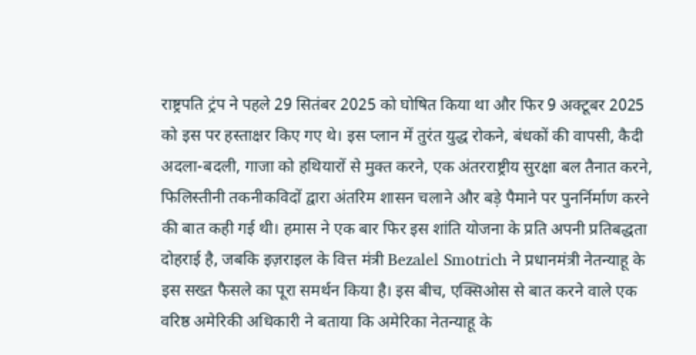राष्ट्रपति ट्रंप ने पहले 29 सितंबर 2025 को घोषित किया था और फिर 9 अक्टूबर 2025 को इस पर हस्ताक्षर किए गए थे। इस प्लान में तुरंत युद्ध रोकने, बंधकों की वापसी, कैदी अदला-बदली, गाजा को हथियारों से मुक्त करने, एक अंतरराष्ट्रीय सुरक्षा बल तैनात करने, फिलिस्तीनी तकनीकविदों द्वारा अंतरिम शासन चलाने और बड़े पैमाने पर पुनर्निर्माण करने की बात कही गई थी। हमास ने एक बार फिर इस शांति योजना के प्रति अपनी प्रतिबद्धता दोहराई है, जबकि इज़राइल के वित्त मंत्री Bezalel Smotrich ने प्रधानमंत्री नेतन्याहू के इस सख्त फैसले का पूरा समर्थन किया है। इस बीच, एक्सिओस से बात करने वाले एक वरिष्ठ अमेरिकी अधिकारी ने बताया कि अमेरिका नेतन्याहू के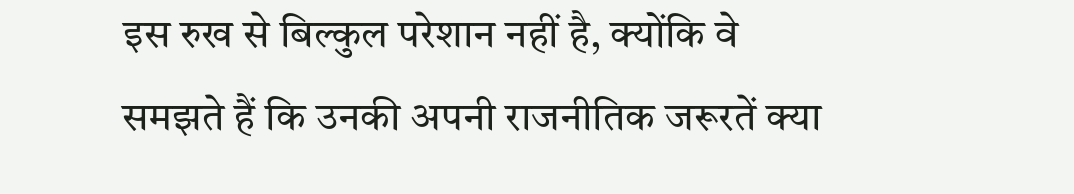इस रुख से बिल्कुल परेशान नहीं है, क्योंकि वे समझते हैं कि उनकी अपनी राजनीतिक जरूरतें क्या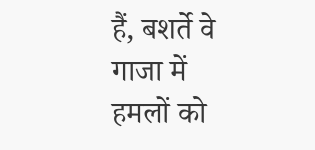हैं, बशर्ते वे गाजा में हमलों को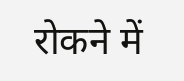रोकने में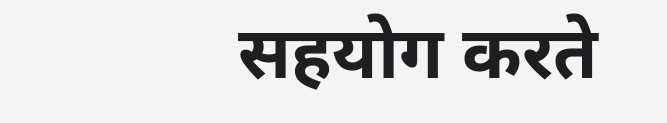सहयोग करते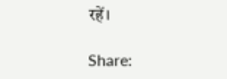रहें।

Share: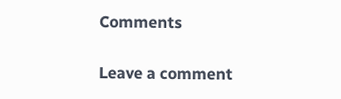Comments

Leave a comment